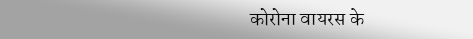कोरोना वायरस के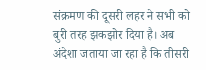संक्रमण की दूसरी लहर ने सभी को बुरी तरह झकझोर दिया है। अब अंदेशा जताया जा रहा है कि तीसरी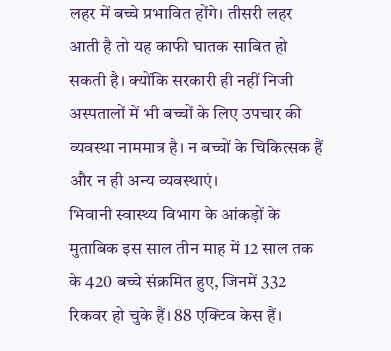लहर में बच्चे प्रभावित होंगे। तीसरी लहर आती है तो यह काफी घातक साबित हो सकती है। क्योंकि सरकारी ही नहीं निजी अस्पतालों में भी बच्चों के लिए उपचार की व्यवस्था नाममात्र है। न बच्चों के चिकित्सक हैं और न ही अन्य व्यवस्थाएं।
भिवानी स्वास्थ्य विभाग के आंकड़ों के मुताबिक इस साल तीन माह में 12 साल तक के 420 बच्चे संक्रमित हुए, जिनमें 332 रिकवर हो चुके हैं। 88 एक्टिव केस हैं।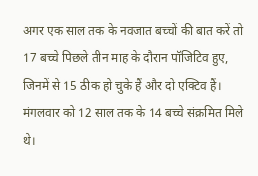अगर एक साल तक के नवजात बच्चों की बात करें तो 17 बच्चे पिछले तीन माह के दौरान पॉजिटिव हुए, जिनमें से 15 ठीक हो चुके हैं और दो एक्टिव हैं। मंगलवार को 12 साल तक के 14 बच्चे संक्रमित मिले थे।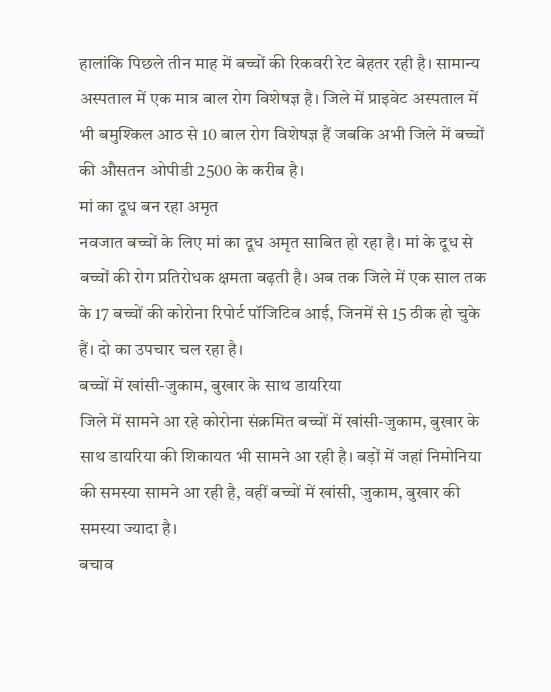हालांकि पिछले तीन माह में बच्चों की रिकवरी रेट बेहतर रही है। सामान्य अस्पताल में एक मात्र बाल रोग विशेषज्ञ है। जिले में प्राइवेट अस्पताल में भी बमुश्किल आठ से 10 बाल रोग विशेषज्ञ हैं जबकि अभी जिले में बच्चों की औसतन ओपीडी 2500 के करीब है।
मां का दूध बन रहा अमृत
नवजात बच्चों के लिए मां का दूध अमृत साबित हो रहा है। मां के दूध से बच्चों की रोग प्रतिरोधक क्षमता बढ़ती है। अब तक जिले में एक साल तक के 17 बच्चों की कोरोना रिपोर्ट पॉजिटिव आई, जिनमें से 15 ठीक हो चुके हैं। दो का उपचार चल रहा है।
बच्चों में खांसी-जुकाम, बुखार के साथ डायरिया
जिले में सामने आ रहे कोरोना संक्रमित बच्चों में खांसी-जुकाम, बुखार के साथ डायरिया की शिकायत भी सामने आ रही है। बड़ों में जहां निमोनिया की समस्या सामने आ रही है, वहीं बच्चों में खांसी, जुकाम, बुखार की समस्या ज्यादा है।
बचाव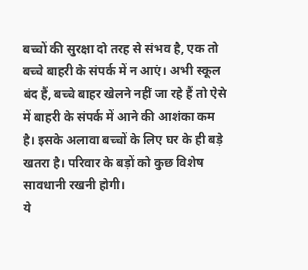बच्चों की सुरक्षा दो तरह से संभव है, एक तो बच्चे बाहरी के संपर्क में न आएं। अभी स्कूल बंद हैं, बच्चे बाहर खेलने नहीं जा रहे हैं तो ऐसे में बाहरी के संपर्क में आने की आशंका कम है। इसके अलावा बच्चों के लिए घर के ही बड़े खतरा है। परिवार के बड़ों को कुछ विशेष सावधानी रखनी होगी।
ये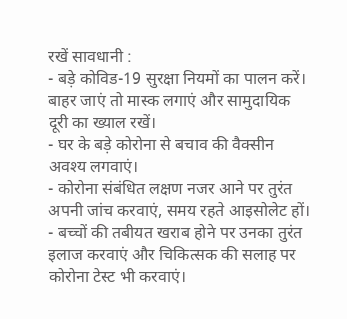रखें सावधानी :
- बड़े कोविड-19 सुरक्षा नियमों का पालन करें। बाहर जाएं तो मास्क लगाएं और सामुदायिक दूरी का ख्याल रखें।
- घर के बड़े कोरोना से बचाव की वैक्सीन अवश्य लगवाएं।
- कोरोना संबंधित लक्षण नजर आने पर तुरंत अपनी जांच करवाएं, समय रहते आइसोलेट हों।
- बच्चों की तबीयत खराब होने पर उनका तुरंत इलाज करवाएं और चिकित्सक की सलाह पर कोरोना टेस्ट भी करवाएं।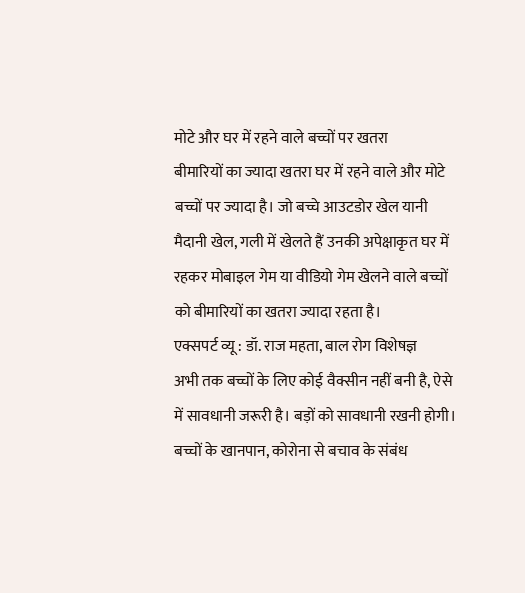मोटे और घर में रहने वाले बच्चों पर खतरा
बीमारियों का ज्यादा खतरा घर में रहने वाले और मोटे बच्चों पर ज्यादा है। जो बच्चे आउटडोर खेल यानी मैदानी खेल, गली में खेलते हैं उनकी अपेक्षाकृत घर में रहकर मोबाइल गेम या वीडियो गेम खेलने वाले बच्चों को बीमारियों का खतरा ज्यादा रहता है।
एक्सपर्ट व्यू : डॉ. राज महता, बाल रोग विशेषज्ञ
अभी तक बच्चों के लिए कोई वैक्सीन नहीं बनी है, ऐसे में सावधानी जरूरी है। बड़ों को सावधानी रखनी होगी। बच्चों के खानपान, कोरोना से बचाव के संबंध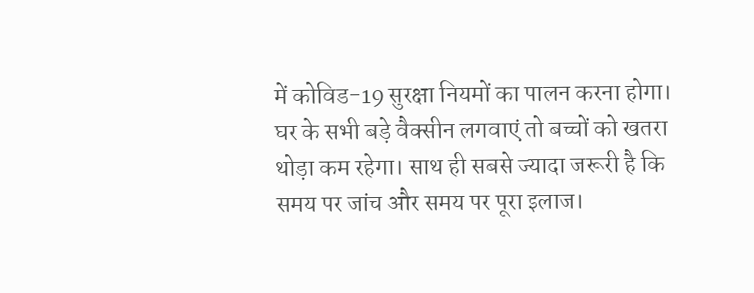में कोविड-19 सुरक्षा नियमों का पालन करना होगा। घर के सभी बड़े वैक्सीन लगवाएं तो बच्चों को खतरा थोड़ा कम रहेगा। साथ ही सबसे ज्यादा जरूरी है कि समय पर जांच और समय पर पूरा इलाज।